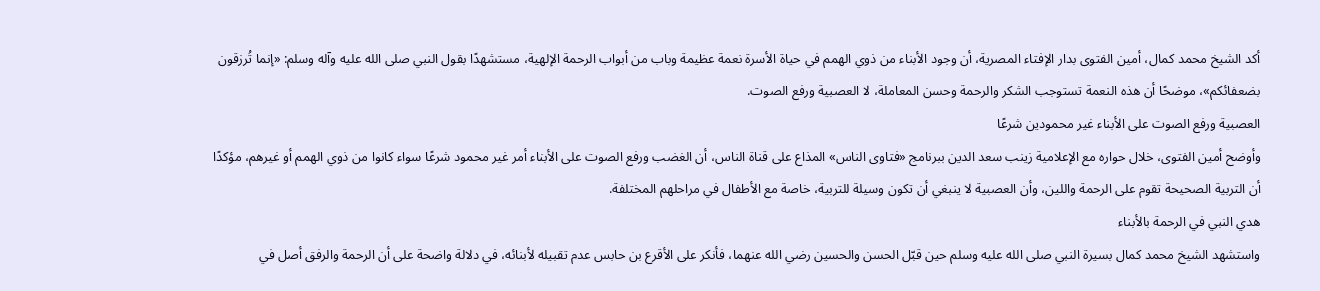أكد الشيخ محمد كمال، أمين الفتوى بدار الإفتاء المصرية، أن وجود الأبناء من ذوي الهمم في حياة الأسرة نعمة عظيمة وباب من أبواب الرحمة الإلهية، مستشهدًا بقول النبي صلى الله عليه وآله وسلم: «إنما تُرزقون بضعفائكم»، موضحًا أن هذه النعمة تستوجب الشكر والرحمة وحسن المعاملة، لا العصبية ورفع الصوت.
العصبية ورفع الصوت على الأبناء غير محمودين شرعًا
وأوضح أمين الفتوى، خلال حواره مع الإعلامية زينب سعد الدين ببرنامج «فتاوى الناس» المذاع على قناة الناس، أن الغضب ورفع الصوت على الأبناء أمر غير محمود شرعًا سواء كانوا من ذوي الهمم أو غيرهم، مؤكدًا أن التربية الصحيحة تقوم على الرحمة واللين، وأن العصبية لا ينبغي أن تكون وسيلة للتربية، خاصة مع الأطفال في مراحلهم المختلفة.
هدي النبي في الرحمة بالأبناء
واستشهد الشيخ محمد كمال بسيرة النبي صلى الله عليه وسلم حين قبّل الحسن والحسين رضي الله عنهما، فأنكر على الأقرع بن حابس عدم تقبيله لأبنائه، في دلالة واضحة على أن الرحمة والرفق أصل في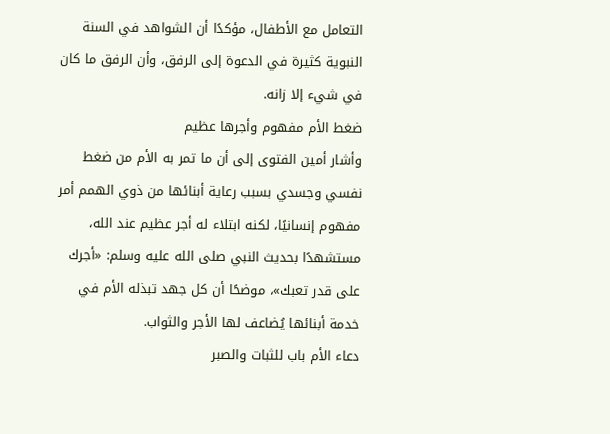التعامل مع الأطفال، مؤكدًا أن الشواهد في السنة النبوية كثيرة في الدعوة إلى الرفق، وأن الرفق ما كان في شيء إلا زانه.
ضغط الأم مفهوم وأجرها عظيم
وأشار أمين الفتوى إلى أن ما تمر به الأم من ضغط نفسي وجسدي بسبب رعاية أبنائها من ذوي الهمم أمر مفهوم إنسانيًا، لكنه ابتلاء له أجر عظيم عند الله، مستشهدًا بحديث النبي صلى الله عليه وسلم: «أجرك على قدر تعبك»، موضحًا أن كل جهد تبذله الأم في خدمة أبنائها يُضاعف لها الأجر والثواب.
دعاء الأم باب للثبات والصبر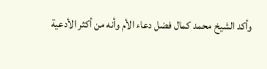وأكد الشيخ محمد كمال فضل دعاء الأم وأنه من أكثر الأدعية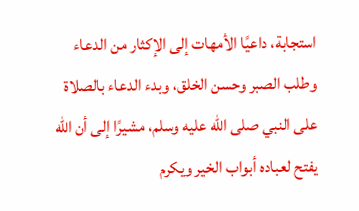استجابة، داعيًا الأمهات إلى الإكثار من الدعاء وطلب الصبر وحسن الخلق، وبدء الدعاء بالصلاة على النبي صلى الله عليه وسلم، مشيرًا إلى أن الله يفتح لعباده أبواب الخير ويكرم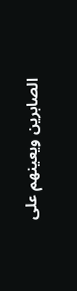الصابرين ويعينهم على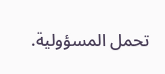تحمل المسؤولية.